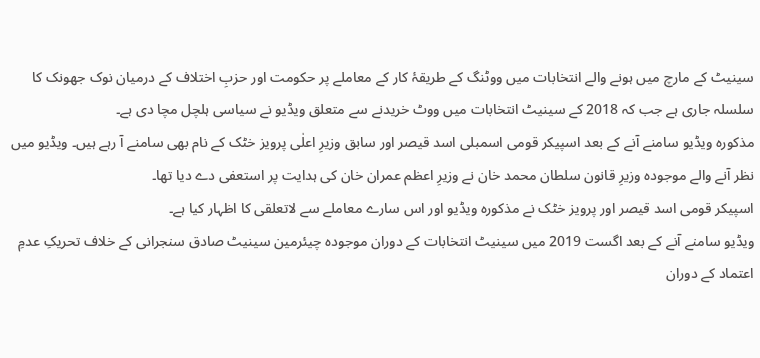سینیٹ کے مارچ میں ہونے والے انتخابات میں ووٹنگ کے طریقۂ کار کے معاملے پر حکومت اور حزبِ اختلاف کے درمیان نوک جھونک کا سلسلہ جاری ہے جب کہ 2018 کے سینیٹ انتخابات میں ووٹ خریدنے سے متعلق ویڈیو نے سیاسی ہلچل مچا دی ہے۔
مذکورہ ویڈیو سامنے آنے کے بعد اسپیکر قومی اسمبلی اسد قیصر اور سابق وزیرِ اعلٰی پرویز خٹک کے نام بھی سامنے آ رہے ہیں۔ ویڈیو میں نظر آنے والے موجودہ وزیرِ قانون سلطان محمد خان نے وزیرِ اعظم عمران خان کی ہدایت پر استعفی دے دیا تھا۔
اسپیکر قومی اسد قیصر اور پرویز خٹک نے مذکورہ ویڈیو اور اس سارے معاملے سے لاتعلقی کا اظہار کیا ہے۔
ویڈیو سامنے آنے کے بعد اگست 2019 میں سینیٹ انتخابات کے دوران موجودہ چیئرمین سینیٹ صادق سنجرانی کے خلاف تحریکِ عدمِ اعتماد کے دوران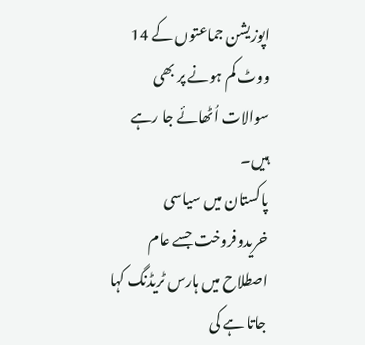اپوزیشن جماعتوں کے 14 ووٹ کم ہونے پر بھی سوالات اُٹھائے جا رہے ہیں۔
پاکستان میں سیاسی خریدوفروخت جسے عام اصطلاح میں ہارس ٹریڈنگ کہا جاتا ہے کی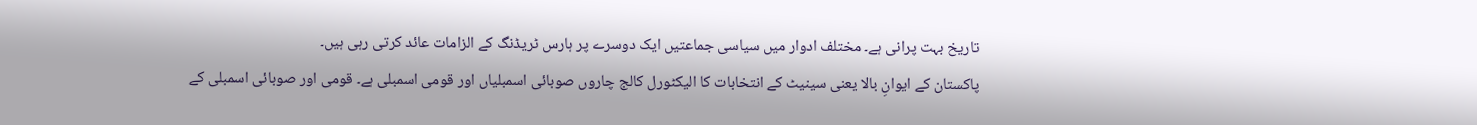تاریخ بہت پرانی ہے۔ مختلف ادوار میں سیاسی جماعتیں ایک دوسرے پر ہارس ٹریڈنگ کے الزامات عائد کرتی رہی ہیں۔
پاکستان کے ایوانِ بالا یعنی سینیٹ کے انتخابات کا الیکٹورل کالج چاروں صوبائی اسمبلیاں اور قومی اسمبلی ہے۔ قومی اور صوبائی اسمبلی کے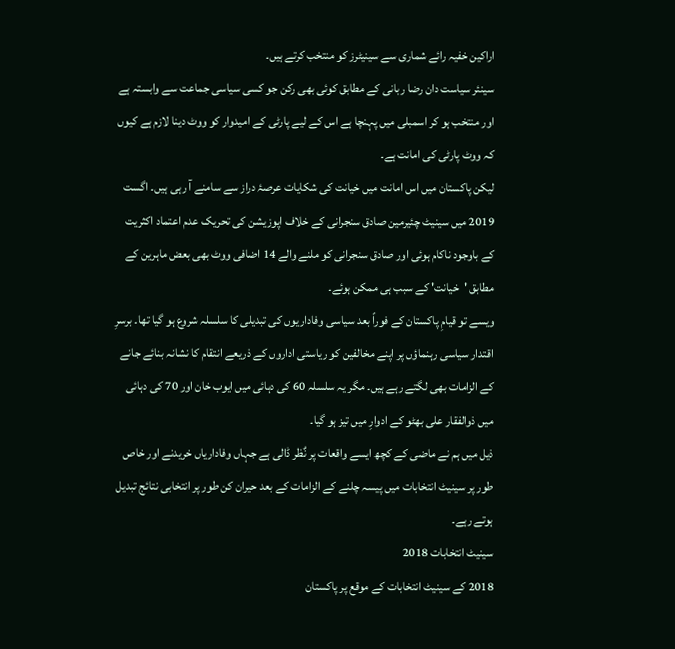اراکین خفیہ رائے شماری سے سینیٹرز کو منتخب کرتے ہیں۔
سینئر سیاست دان رضا ربانی کے مطابق کوئی بھی رکن جو کسی سیاسی جماعت سے وابستہ ہے اور منتخب ہو کر اسمبلی میں پہنچا ہے اس کے لیے پارٹی کے امیدوار کو ووٹ دینا لازم ہے کیوں کہ ووٹ پارٹی کی امانت ہے۔
لیکن پاکستان میں اس امانت میں خیانت کی شکایات عرصۂ دراز سے سامنے آ رہی ہیں۔ اگست 2019 میں سینیٹ چئیرمین صادق سنجرانی کے خلاف اپوزیشن کی تحریک عدم اعتماد اکثریت کے باوجود ناکام ہوئی اور صادق سنجرانی کو ملنے والے 14 اضافی ووٹ بھی بعض ماہرین کے مطابق 'خیانت' کے سبب ہی ممکن ہوئے۔
ویسے تو قیامِ پاکستان کے فوراً بعد سیاسی وفاداریوں کی تبدیلی کا سلسلہ شروع ہو گیا تھا۔ برسرِ اقتدار سیاسی رہنماؤں پر اپنے مخالفین کو ریاستی اداروں کے ذریعے انتقام کا نشانہ بنائے جانے کے الزامات بھی لگتے رہے ہیں۔ مگر یہ سلسلہ 60 کی دہائی میں ایوب خان اور 70 کی دہائی میں ذوالفقار علی بھٹو کے ادوارِ میں تیز ہو گیا۔
ذیل میں ہم نے ماضی کے کچھ ایسے واقعات پر نٌظر ڈالی ہے جہاں وفاداریاں خریدنے اور خاص طور پر سینیٹ انتخابات میں پیسہ چلنے کے الزامات کے بعد حیران کن طور پر انتخابی نتائج تبدیل ہوتے رہے۔
سینیٹ انتخابات 2018
2018 کے سینیٹ انتخابات کے موقع پر پاکستان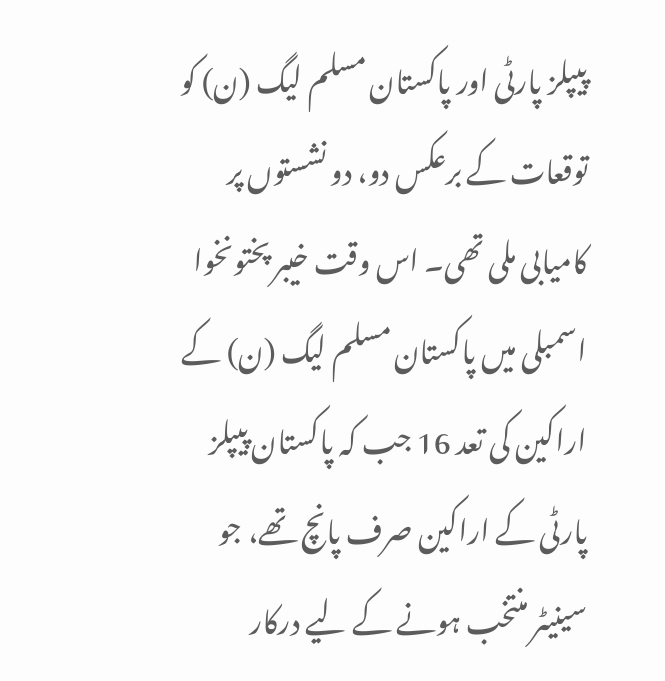پیپلز پارٹی اور پاکستان مسلم لیگ (ن) کو توقعات کے برعکس دو، دو نشستوں پر کامیابی ملی تھی۔ اس وقت خیبر پختونخوا اسمبلی میں پاکستان مسلم لیگ (ن) کے اراکین کی تعد 16 جب کہ پاکستان پیپلز پارٹی کے اراکین صرف پانچ تھے، جو سینیٹر منتخب ہونے کے لیے درکار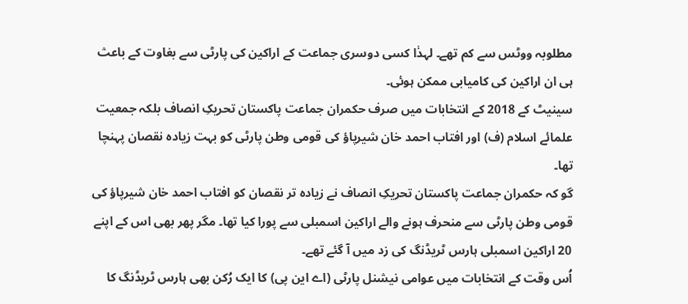مطلوبہ ووٹس سے کم تھے۔ لہذٰا کسی دوسری جماعت کے اراکین کی پارٹی سے بغاوت کے باعث ہی ان اراکین کی کامیابی ممکن ہوئی۔
سینیٹ کے 2018 کے انتخابات میں صرف حکمران جماعت پاکستان تحریکِ انصاف بلکہ جمعیت علمائے اسلام (ف) اور افتاب احمد خان شیرپاؤ کی قومی وطن پارٹی کو بہت زیادہ نقصان پہنچا تھا۔
گو کہ حکمران جماعت پاکستان تحریکِ انصاف نے زیادہ تر نقصان کو افتاب احمد خان شیرپاؤ کی قومی وطن پارٹی سے منحرف ہونے والے اراکین اسمبلی سے پورا کیا تھا۔ مگر پھر بھی اس کے اپنے 20 اراکین اسمبلی ہارس ٹریڈنگ کی زد میں آ گئے تھے۔
اُس وقت کے انتخابات میں عوامی نیشنل پارٹی (اے این پی) کا ایک رُکن بھی ہارس ٹریڈنگ کا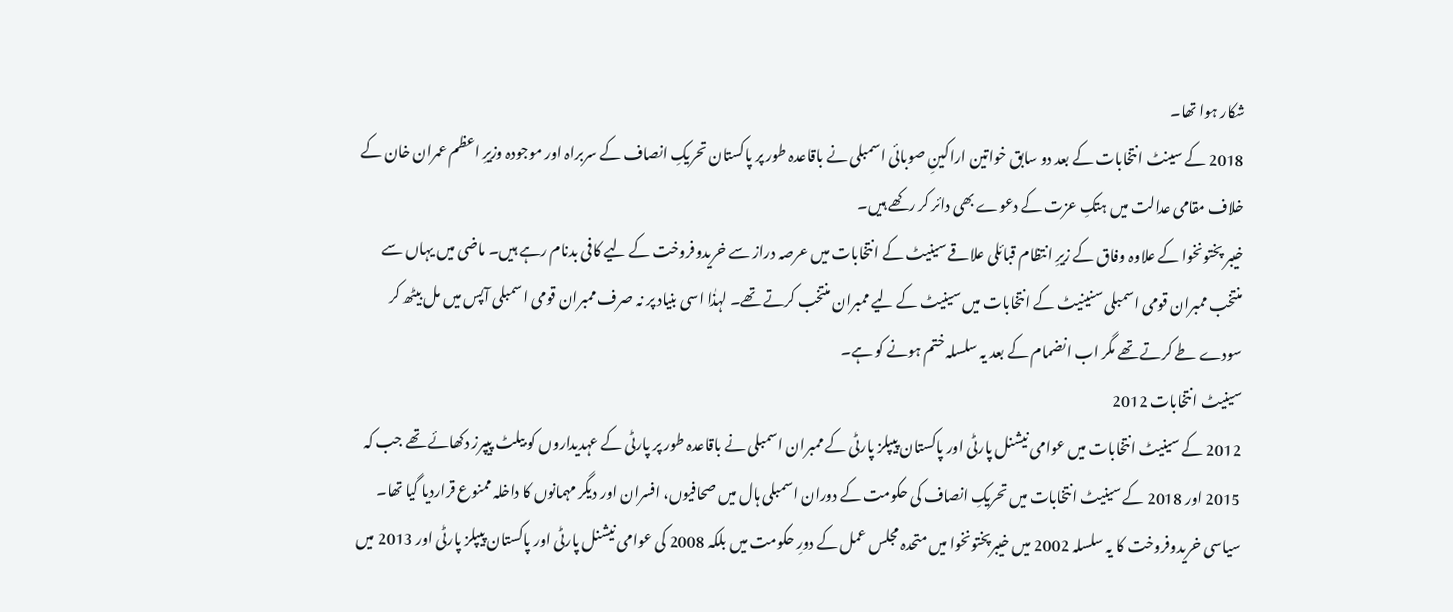شکار ہوا تھا۔
2018 کے سینٹ انتخابات کے بعد دو سابق خواتین اراکینِ صوبائی اسمبلی نے باقاعدہ طور پر پاکستان تحریکِ انصاف کے سربراہ اور موجودہ وزیرِ اعظم عمران خان کے خلاف مقامی عدالت میں ہتکِ عزت کے دعوے بھی دائر کر رکھے ہیں۔
خیبر پختونخوا کے علاوہ وفاق کے زیرِ انتظام قبائلی علاقے سینیٹ کے انتخابات میں عرصہ دراز سے خریدوفروخت کے لیے کافی بدنام رہے ہیں۔ ماضی میں یہاں سے منتخب ممبران قومی اسمبلی سنینیٹ کے انتخابات میں سینیٹ کے لیے ممبران منتخب کرتے تھے۔ لہذٰا اسی بنیاد پر نہ صرف ممبران قومی اسمبلی آپس میں مل بیٹھ کر سودے طے کرتے تھے مگر اب انضمام کے بعد یہ سلسلہ ختم ہونے کو ہے۔
سینیٹ انتخابات 2012
2012 کے سینیٹ انتخابات میں عوامی نیشنل پارٹی اور پاکستان پیپلز پارٹی کے ممبران اسمبلی نے باقاعدہ طور پر پارٹی کے عہدیداروں کو بیلٹ پیپرز دکھائے تھے جب کہ 2015 اور 2018 کے سینیٹ انتخابات میں تحریکِ انصاف کی حکومت کے دوران اسمبلی ہال میں صحافیوں، افسران اور دیگر مہمانوں کا داخلہ ممنوع قراردیا گیا تھا۔
سیاسی خریدوفروخت کا یہ سلسلہ 2002 میں خیبرپختونخوا میں متحدہ مجلس عمل کے دورِ حکومت میں بلکہ 2008 کی عوامی نیشنل پارٹی اور پاکستان پیپلز پارٹی اور 2013 میں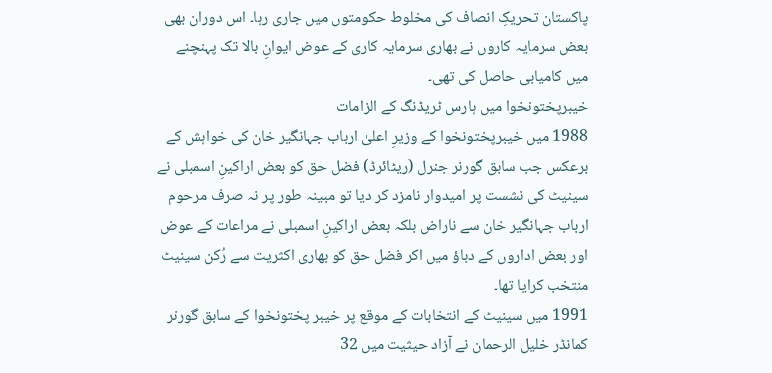پاکستان تحریکِ انصاف کی مخلوط حکومتوں میں جاری رہا۔ اس دوران بھی بعض سرمایہ کاروں نے بھاری سرمایہ کاری کے عوض ایوانِ بالا تک پہنچنے میں کامیابی حاصل کی تھی۔
خیبرپختونخوا میں ہارس ٹریڈنگ کے الزامات
1988 میں خیبرپختونخوا کے وزیرِ اعلیٰ ارباب جہانگیر خان کی خواہش کے برعکس جب سابق گورنر جنرل (ریٹائرڈ) فضل حق کو بعض اراکینِ اسمبلی نے سینیٹ کی نشست پر امیدوار نامزد کر دیا تو مبینہ طور پر نہ صرف مرحوم ارباب جہانگیر خان سے ناراض بلکہ بعض اراکینِ اسمبلی نے مراعات کے عوض اور بعض اداروں کے دباؤ میں اکر فضل حق کو بھاری اکثریت سے رُکن سینیٹ منتخب کرایا تھا۔
1991 میں سینیٹ کے انتخابات کے موقع پر خیبر پختونخوا کے سابق گورنر کمانڈر خلیل الرحمان نے آزاد حیثیت میں 32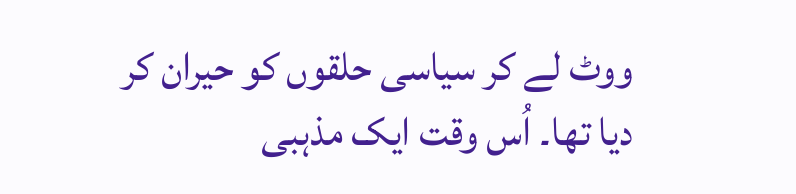ووٹ لے کر سیاسی حلقوں کو حیران کر دیا تھا۔ اُس وقت ایک مذہبی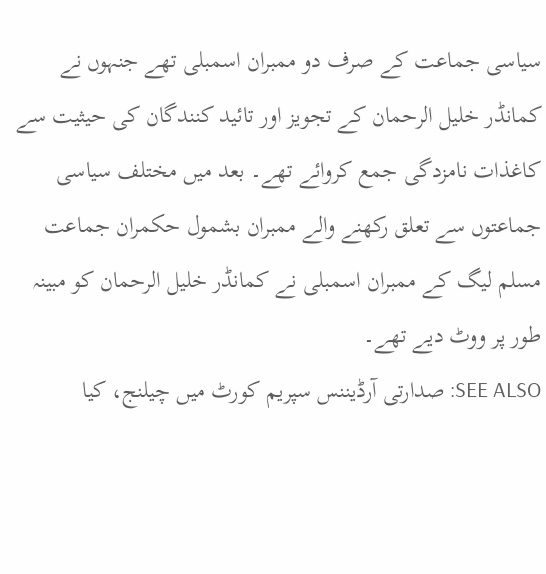سیاسی جماعت کے صرف دو ممبران اسمبلی تھے جنہوں نے کمانڈر خلیل الرحمان کے تجویز اور تائید کنندگان کی حیثیت سے کاغذات نامزدگی جمع کروائے تھے۔ بعد میں مختلف سیاسی جماعتوں سے تعلق رکھنے والے ممبران بشمول حکمران جماعت مسلم لیگ کے ممبران اسمبلی نے کمانڈر خلیل الرحمان کو مبینہ طور پر ووٹ دیے تھے۔
SEE ALSO: صدارتی آرڈیننس سپریم کورٹ میں چیلنج، کیا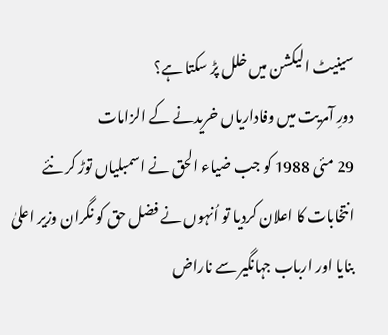سینیٹ الیکشن میں خلل پڑ سکتا ہے؟
دورِ آمریت میں وفاداریاں خریدنے کے الزامات
29 مئی 1988 کو جب ضیاء الحق نے اسمبلیاں توڑ کر نئے انتخابات کا اعلان کردیا تو اُنہوں نے فضل حق کو نگران وزیر اعلیٰ بنایا اور ارباب جہانگیر سے ناراض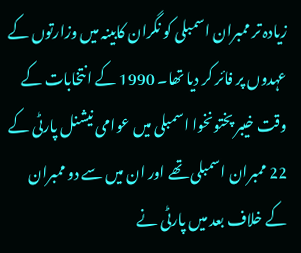زیادہ تر ممبران اسمبلی کو نگران کابینہ میں وزارتوں کے عہدوں پر فائر کر دیا تھا۔ 1990 کے انتخابات کے وقت خیبر پختونخوا اسمبلی میں عوامی نیشنل پارٹی کے 22 ممبران اسمبلی تھے اور ان میں سے دو ممبران کے خلاف بعد میں پارٹی نے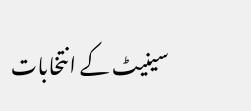سینیٹ کے انتخابات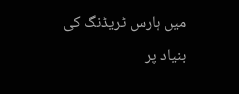میں ہارس ٹریڈنگ کی بنیاد پر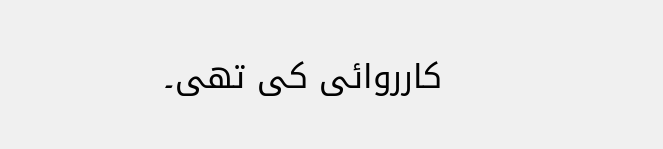کارروائی کی تھی۔